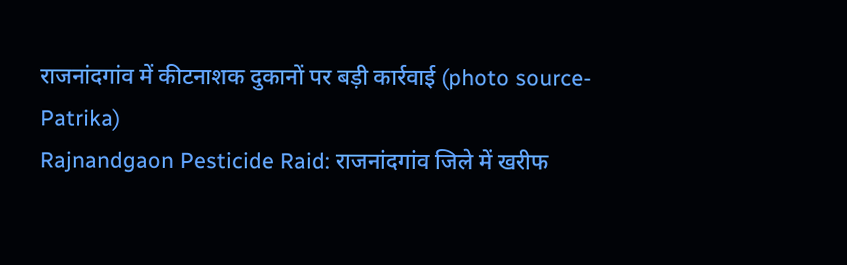राजनांदगांव में कीटनाशक दुकानों पर बड़ी कार्रवाई (photo source- Patrika)
Rajnandgaon Pesticide Raid: राजनांदगांव जिले में खरीफ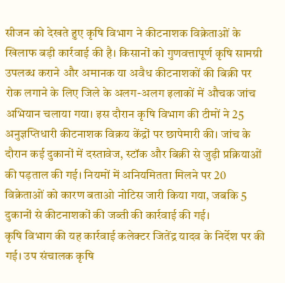सीजन को देखते हुए कृषि विभाग ने कीटनाशक विक्रेताओं के खिलाफ बड़ी कार्रवाई की है। किसानों को गुणवत्तापूर्ण कृषि सामग्री उपलब्ध कराने और अमानक या अवैध कीटनाशकों की बिक्री पर रोक लगाने के लिए जिले के अलग-अलग इलाकों में औचक जांच अभियान चलाया गया। इस दौरान कृषि विभाग की टीमों ने 25 अनुज्ञप्तिधारी कीटनाशक विक्रय केंद्रों पर छापेमारी की। जांच के दौरान कई दुकानों में दस्तावेज, स्टॉक और बिक्री से जुड़ी प्रक्रियाओं की पड़ताल की गई। नियमों में अनियमितता मिलने पर 20 विक्रेताओं को कारण बताओ नोटिस जारी किया गया, जबकि 5 दुकानों से कीटनाशकों की जब्ती की कार्रवाई की गई।
कृषि विभाग की यह कार्रवाई कलेक्टर जितेंद्र यादव के निर्देश पर की गई। उप संचालक कृषि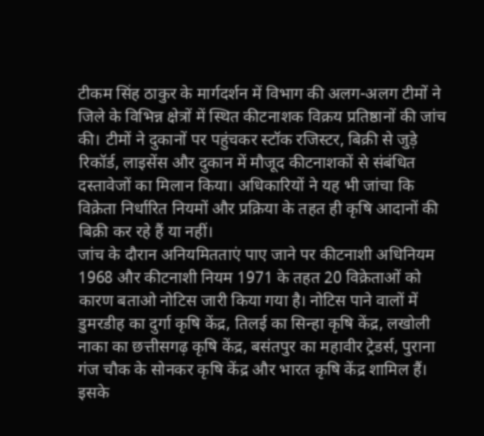टीकम सिंह ठाकुर के मार्गदर्शन में विभाग की अलग-अलग टीमों ने जिले के विभिन्न क्षेत्रों में स्थित कीटनाशक विक्रय प्रतिष्ठानों की जांच की। टीमों ने दुकानों पर पहुंचकर स्टॉक रजिस्टर, बिक्री से जुड़े रिकॉर्ड, लाइसेंस और दुकान में मौजूद कीटनाशकों से संबंधित दस्तावेजों का मिलान किया। अधिकारियों ने यह भी जांचा कि विक्रेता निर्धारित नियमों और प्रक्रिया के तहत ही कृषि आदानों की बिक्री कर रहे हैं या नहीं।
जांच के दौरान अनियमितताएं पाए जाने पर कीटनाशी अधिनियम 1968 और कीटनाशी नियम 1971 के तहत 20 विक्रेताओं को कारण बताओ नोटिस जारी किया गया है। नोटिस पाने वालों में डुमरडीह का दुर्गा कृषि केंद्र, तिलई का सिन्हा कृषि केंद्र, लखोली नाका का छत्तीसगढ़ कृषि केंद्र, बसंतपुर का महावीर ट्रेडर्स, पुराना गंज चौक के सोनकर कृषि केंद्र और भारत कृषि केंद्र शामिल हैं। इसके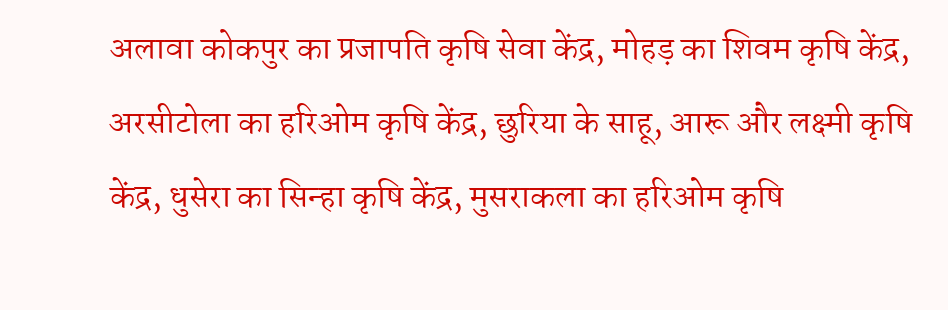अलावा कोकपुर का प्रजापति कृषि सेवा केंद्र, मोहड़ का शिवम कृषि केंद्र, अरसीटोला का हरिओम कृषि केंद्र, छुरिया के साहू, आरू और लक्ष्मी कृषि केंद्र, धुसेरा का सिन्हा कृषि केंद्र, मुसराकला का हरिओम कृषि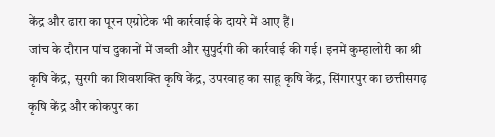केंद्र और ढारा का पूरन एग्रोटेक भी कार्रवाई के दायरे में आए हैं।
जांच के दौरान पांच दुकानों में जब्ती और सुपुर्दगी की कार्रवाई की गई। इनमें कुम्हालोरी का श्री कृषि केंद्र, सुरगी का शिवशक्ति कृषि केंद्र, उपरवाह का साहू कृषि केंद्र, सिंगारपुर का छत्तीसगढ़ कृषि केंद्र और कोकपुर का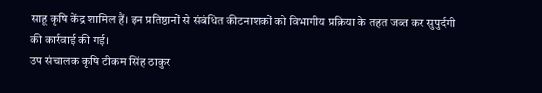साहू कृषि केंद्र शामिल हैं। इन प्रतिष्ठानों से संबंधित कीटनाशकों को विभागीय प्रक्रिया के तहत जब्त कर सुपुर्दगी की कार्रवाई की गई।
उप संचालक कृषि टीकम सिंह ठाकुर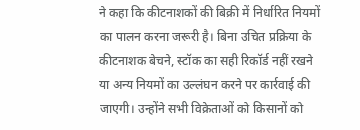ने कहा कि कीटनाशकों की बिक्री में निर्धारित नियमों का पालन करना जरूरी है। बिना उचित प्रक्रिया के कीटनाशक बेचने, स्टॉक का सही रिकॉर्ड नहीं रखने या अन्य नियमों का उल्लंघन करने पर कार्रवाई की जाएगी। उन्होंने सभी विक्रेताओं को किसानों को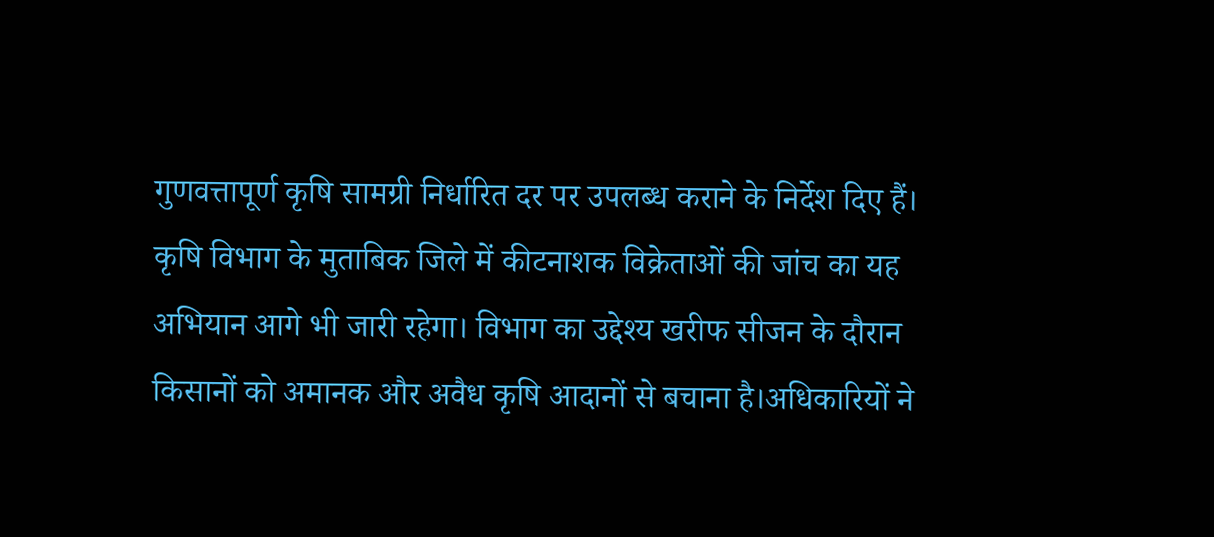गुणवत्तापूर्ण कृषि सामग्री निर्धारित दर पर उपलब्ध कराने के निर्देश दिए हैं।
कृषि विभाग के मुताबिक जिले में कीटनाशक विक्रेताओं की जांच का यह अभियान आगे भी जारी रहेगा। विभाग का उद्देश्य खरीफ सीजन के दौरान किसानों को अमानक और अवैध कृषि आदानों से बचाना है।अधिकारियों ने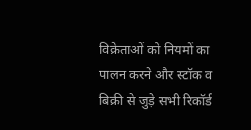विक्रेताओं को नियमों का पालन करने और स्टॉक व बिक्री से जुड़े सभी रिकॉर्ड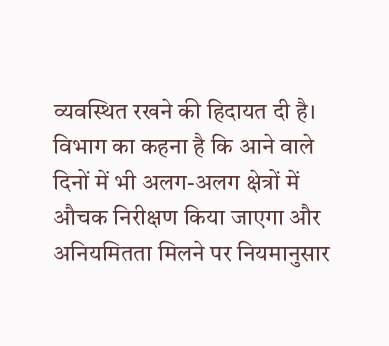व्यवस्थित रखने की हिदायत दी है। विभाग का कहना है कि आने वाले दिनों में भी अलग-अलग क्षेत्रों में औचक निरीक्षण किया जाएगा और अनियमितता मिलने पर नियमानुसार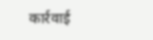कार्रवाई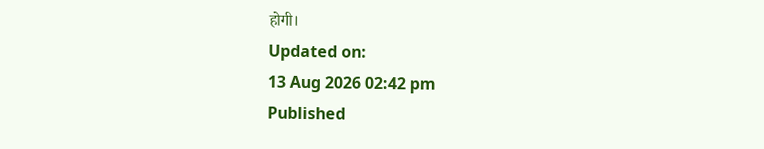होगी।
Updated on:
13 Aug 2026 02:42 pm
Published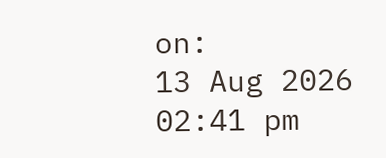on:
13 Aug 2026 02:41 pm